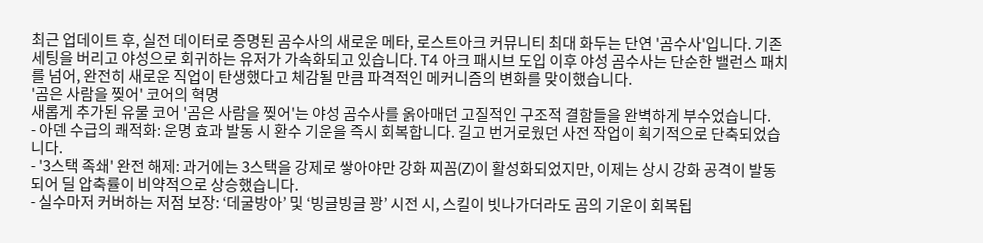최근 업데이트 후, 실전 데이터로 증명된 곰수사의 새로운 메타, 로스트아크 커뮤니티 최대 화두는 단연 '곰수사'입니다. 기존 세팅을 버리고 야성으로 회귀하는 유저가 가속화되고 있습니다. T4 아크 패시브 도입 이후 야성 곰수사는 단순한 밸런스 패치를 넘어, 완전히 새로운 직업이 탄생했다고 체감될 만큼 파격적인 메커니즘의 변화를 맞이했습니다.
'곰은 사람을 찢어' 코어의 혁명
새롭게 추가된 유물 코어 '곰은 사람을 찢어'는 야성 곰수사를 옭아매던 고질적인 구조적 결함들을 완벽하게 부수었습니다.
- 아덴 수급의 쾌적화: 운명 효과 발동 시 환수 기운을 즉시 회복합니다. 길고 번거로웠던 사전 작업이 획기적으로 단축되었습니다.
- '3스택 족쇄' 완전 해제: 과거에는 3스택을 강제로 쌓아야만 강화 찌꼼(Z)이 활성화되었지만, 이제는 상시 강화 공격이 발동되어 딜 압축률이 비약적으로 상승했습니다.
- 실수마저 커버하는 저점 보장: ‘데굴방아’ 및 ‘빙글빙글 꽝’ 시전 시, 스킬이 빗나가더라도 곰의 기운이 회복됩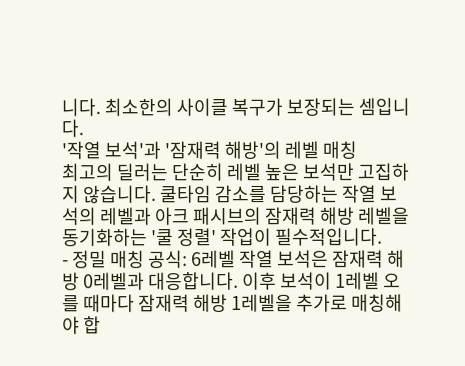니다. 최소한의 사이클 복구가 보장되는 셈입니다.
'작열 보석'과 '잠재력 해방'의 레벨 매칭
최고의 딜러는 단순히 레벨 높은 보석만 고집하지 않습니다. 쿨타임 감소를 담당하는 작열 보석의 레벨과 아크 패시브의 잠재력 해방 레벨을 동기화하는 '쿨 정렬' 작업이 필수적입니다.
- 정밀 매칭 공식: 6레벨 작열 보석은 잠재력 해방 0레벨과 대응합니다. 이후 보석이 1레벨 오를 때마다 잠재력 해방 1레벨을 추가로 매칭해야 합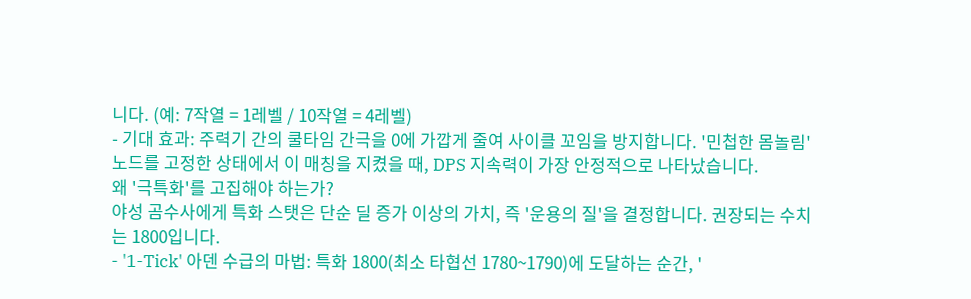니다. (예: 7작열 = 1레벨 / 10작열 = 4레벨)
- 기대 효과: 주력기 간의 쿨타임 간극을 0에 가깝게 줄여 사이클 꼬임을 방지합니다. '민첩한 몸놀림' 노드를 고정한 상태에서 이 매칭을 지켰을 때, DPS 지속력이 가장 안정적으로 나타났습니다.
왜 '극특화'를 고집해야 하는가?
야성 곰수사에게 특화 스탯은 단순 딜 증가 이상의 가치, 즉 '운용의 질'을 결정합니다. 권장되는 수치는 1800입니다.
- '1-Tick' 아덴 수급의 마법: 특화 1800(최소 타협선 1780~1790)에 도달하는 순간, '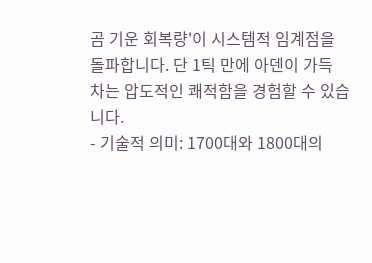곰 기운 회복량'이 시스템적 임계점을 돌파합니다. 단 1틱 만에 아덴이 가득 차는 압도적인 쾌적함을 경험할 수 있습니다.
- 기술적 의미: 1700대와 1800대의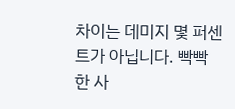차이는 데미지 몇 퍼센트가 아닙니다. 빡빡한 사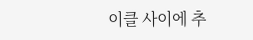이클 사이에 추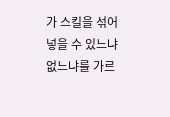가 스킬을 섞어 넣을 수 있느냐 없느냐를 가르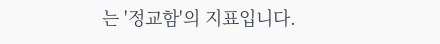는 '정교함'의 지표입니다.